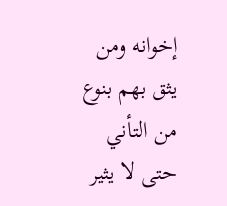إخوانه ومن يثق بهم بنوع من التأني حتى لا يثير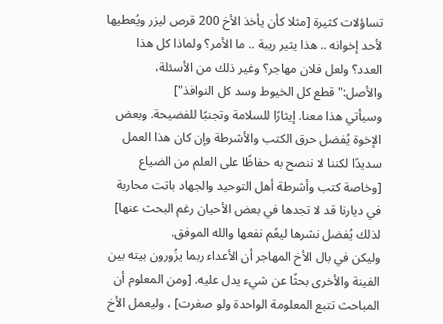تساؤلات كثيرة [مثلا كأن يأخذ الأخ 200 قرص ليزر ويُعطيها لأحد إخوانه .. هذا يثير ريبة .. ما الأمر؟ ولماذا كل هذا العدد؟ ولعل فلان مهاجر؟ وغير ذلك من الأسئلة، والأصل:"قطع كل الخيوط وسد كل النوافذ"]
وسيأتي هذا معنا. إيثارًا للسلامة وتجنبًا للفضيحة. وبعض الإخوة يُفضل حرق الكتب والأشرطة وإن كان هذا العمل سديدًا لكننا لا ننصح به حفاظًا على العلم من الضياع [وخاصة كتب وأشرطة أهل التوحيد والجهاد باتت محاربة في ديارنا قد لا تجدها في بعض الأحيان رغم البحث عنها] لذلك يُفضل نشرها ليعُم نفعها والله الموفق.
وليكن في بال الأخ المهاجر أن الأعداء ربما يزُورون بيته بين الفينة والأخرى بحثًا عن شيء يدل عليه. [ومن المعلوم أن المباحث تتبع المعلومة الواحدة ولو صغرت] ، وليعمل الأخ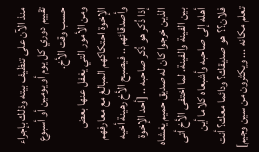منذ الآن على تنظيف بيته وذلك بإجراء تقييم دوري كل يوم أو يومين أو أسبوع حسب وقت الأخ.
ومن الأمور التي يغفل عنها بعض الإخوة احتكاكهم المبالغ مع معارفهم وأصدقائهم .. فيصبح الأخ رهينة أخيه إذا ذُكر هو ذُكر صاحبه .. [أحد الإخوة الذين خرجوا كان له صديق حميم يغشاه بين الفينة والفينة. لما اختفى الأخ أتى أهله إلى صاحبه وأشبعاه كلاما أين فلان؟؟ هو صديقك؟ ودائما معك؟ أنت تعلم مكانه ... ويكثرون من سين وجيم]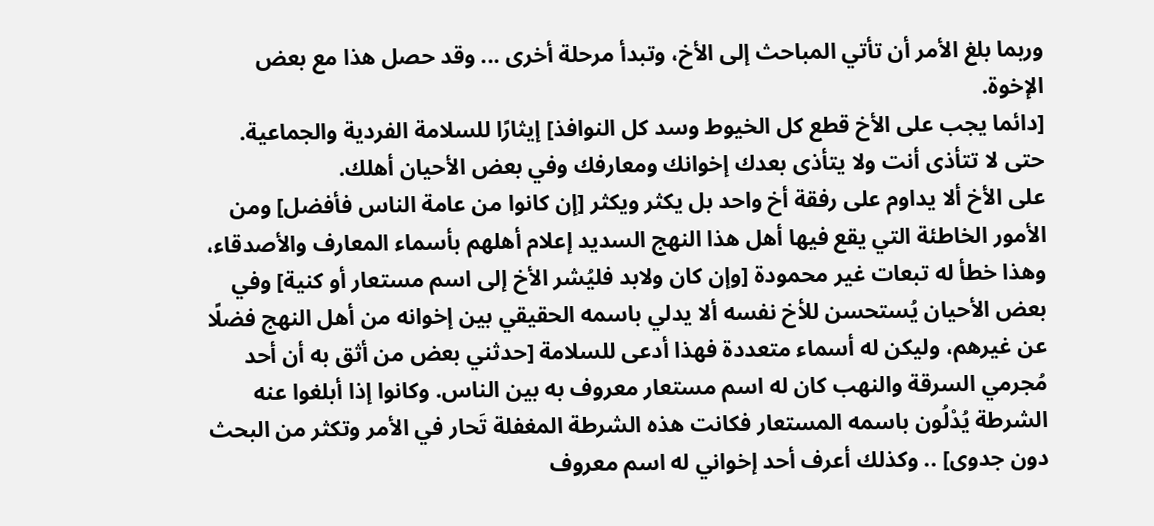وربما بلغ الأمر أن تأتي المباحث إلى الأخ، وتبدأ مرحلة أخرى ... وقد حصل هذا مع بعض الإخوة.
[دائما يجب على الأخ قطع كل الخيوط وسد كل النوافذ] إيثارًا للسلامة الفردية والجماعية. حتى لا تتأذى أنت ولا يتأذى بعدك إخوانك ومعارفك وفي بعض الأحيان أهلك.
على الأخ ألا يداوم على رفقة أخ واحد بل يكثر ويكثر [إن كانوا من عامة الناس فأفضل] ومن الأمور الخاطئة التي يقع فيها أهل هذا النهج السديد إعلام أهلهم بأسماء المعارف والأصدقاء، وهذا خطأ له تبعات غير محمودة [وإن كان ولابد فليُشر الأخ إلى اسم مستعار أو كنية] وفي بعض الأحيان يُستحسن للأخ نفسه ألا يدلي باسمه الحقيقي بين إخوانه من أهل النهج فضلًا عن غيرهم، وليكن له أسماء متعددة فهذا أدعى للسلامة [حدثني بعض من أثق به أن أحد مُجرمي السرقة والنهب كان له اسم مستعار معروف به بين الناس. وكانوا إذا أبلغوا عنه الشرطة يُدْلُون باسمه المستعار فكانت هذه الشرطة المغفلة تَحار في الأمر وتكثر من البحث دون جدوى] .. وكذلك أعرف أحد إخواني له اسم معروف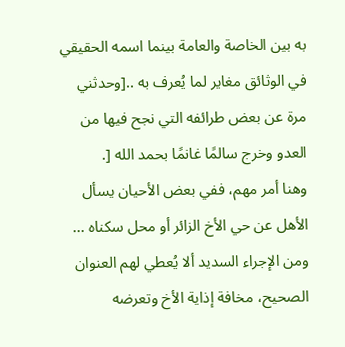به بين الخاصة والعامة بينما اسمه الحقيقي في الوثائق مغاير لما يُعرف به ..[وحدثني مرة عن بعض طرائفه التي نجح فيها من العدو وخرج سالمًا غانمًا بحمد الله [.
وهنا أمر مهم، ففي بعض الأحيان يسأل الأهل عن حي الأخ الزائر أو محل سكناه ... ومن الإجراء السديد ألا يُعطي لهم العنوان الصحيح، مخافة إذاية الأخ وتعرضه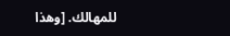للمهالك. [وهذا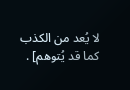لا يُعد من الكذب كما قد يُتوهم] .